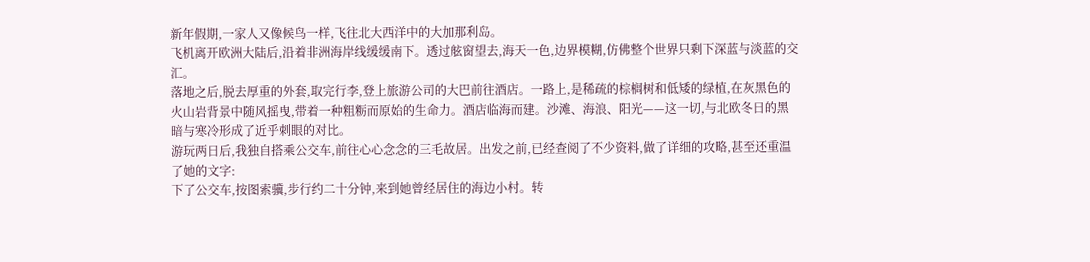新年假期,一家人又像候鸟一样,飞往北大西洋中的大加那利岛。
飞机离开欧洲大陆后,沿着非洲海岸线缓缓南下。透过舷窗望去,海天一色,边界模糊,仿佛整个世界只剩下深蓝与淡蓝的交汇。
落地之后,脱去厚重的外套,取完行李,登上旅游公司的大巴前往酒店。一路上,是稀疏的棕榈树和低矮的绿植,在灰黑色的火山岩背景中随风摇曳,带着一种粗粝而原始的生命力。酒店临海而建。沙滩、海浪、阳光——这一切,与北欧冬日的黑暗与寒冷形成了近乎刺眼的对比。
游玩两日后,我独自搭乘公交车,前往心心念念的三毛故居。出发之前,已经查阅了不少资料,做了详细的攻略,甚至还重温了她的文字:
下了公交车,按图索骥,步行约二十分钟,来到她曾经居住的海边小村。转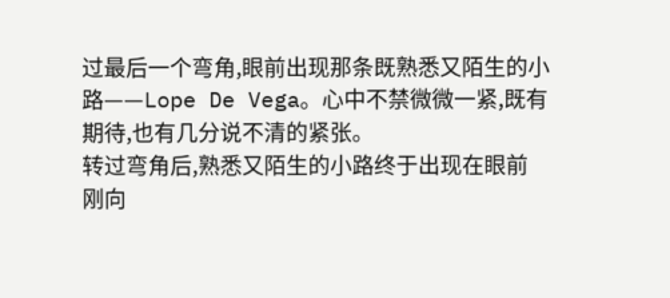过最后一个弯角,眼前出现那条既熟悉又陌生的小路——Lope De Vega。心中不禁微微一紧,既有期待,也有几分说不清的紧张。
转过弯角后,熟悉又陌生的小路终于出现在眼前
刚向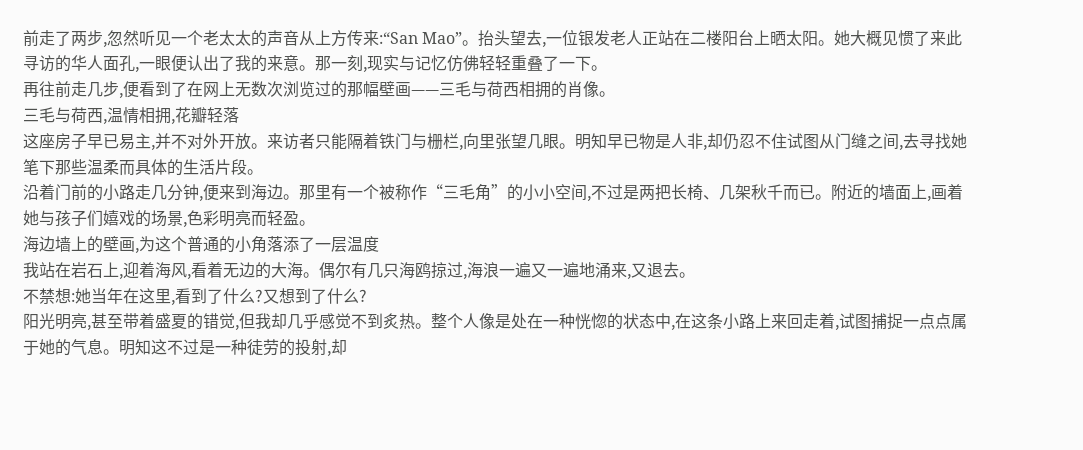前走了两步,忽然听见一个老太太的声音从上方传来:“San Mao”。抬头望去,一位银发老人正站在二楼阳台上晒太阳。她大概见惯了来此寻访的华人面孔,一眼便认出了我的来意。那一刻,现实与记忆仿佛轻轻重叠了一下。
再往前走几步,便看到了在网上无数次浏览过的那幅壁画——三毛与荷西相拥的肖像。
三毛与荷西,温情相拥,花瓣轻落
这座房子早已易主,并不对外开放。来访者只能隔着铁门与栅栏,向里张望几眼。明知早已物是人非,却仍忍不住试图从门缝之间,去寻找她笔下那些温柔而具体的生活片段。
沿着门前的小路走几分钟,便来到海边。那里有一个被称作“三毛角”的小小空间,不过是两把长椅、几架秋千而已。附近的墙面上,画着她与孩子们嬉戏的场景,色彩明亮而轻盈。
海边墙上的壁画,为这个普通的小角落添了一层温度
我站在岩石上,迎着海风,看着无边的大海。偶尔有几只海鸥掠过,海浪一遍又一遍地涌来,又退去。
不禁想:她当年在这里,看到了什么?又想到了什么?
阳光明亮,甚至带着盛夏的错觉,但我却几乎感觉不到炙热。整个人像是处在一种恍惚的状态中,在这条小路上来回走着,试图捕捉一点点属于她的气息。明知这不过是一种徒劳的投射,却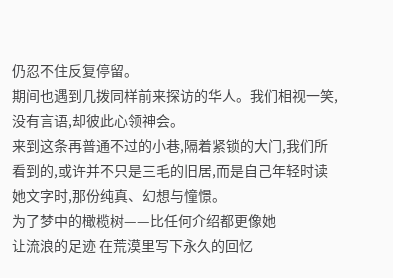仍忍不住反复停留。
期间也遇到几拨同样前来探访的华人。我们相视一笑,没有言语,却彼此心领神会。
来到这条再普通不过的小巷,隔着紧锁的大门,我们所看到的,或许并不只是三毛的旧居,而是自己年轻时读她文字时,那份纯真、幻想与憧憬。
为了梦中的橄榄树——比任何介绍都更像她
让流浪的足迹 在荒漠里写下永久的回忆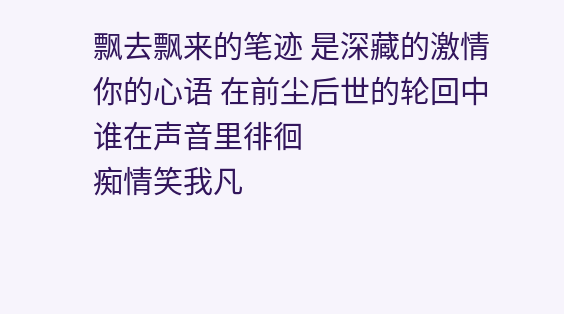飘去飘来的笔迹 是深藏的激情
你的心语 在前尘后世的轮回中
谁在声音里徘徊
痴情笑我凡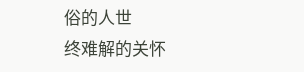俗的人世
终难解的关怀